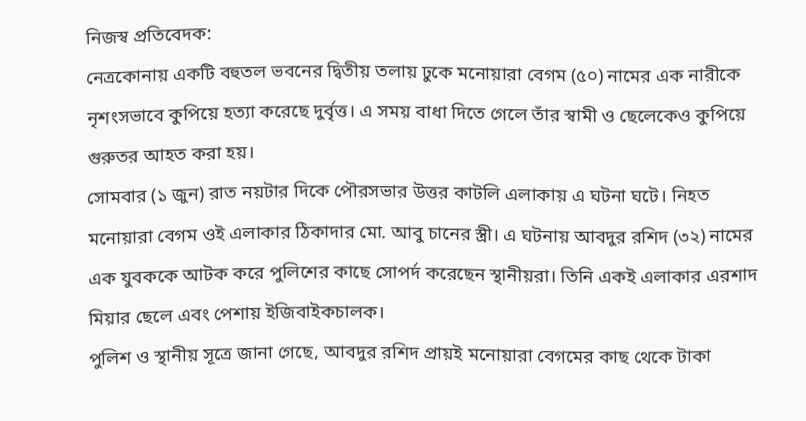নিজস্ব প্রতিবেদক:
নেত্রকোনায় একটি বহুতল ভবনের দ্বিতীয় তলায় ঢুকে মনোয়ারা বেগম (৫০) নামের এক নারীকে নৃশংসভাবে কুপিয়ে হত্যা করেছে দুর্বৃত্ত। এ সময় বাধা দিতে গেলে তাঁর স্বামী ও ছেলেকেও কুপিয়ে গুরুতর আহত করা হয়।
সোমবার (১ জুন) রাত নয়টার দিকে পৌরসভার উত্তর কাটলি এলাকায় এ ঘটনা ঘটে। নিহত মনোয়ারা বেগম ওই এলাকার ঠিকাদার মো. আবু চানের স্ত্রী। এ ঘটনায় আবদুর রশিদ (৩২) নামের এক যুবককে আটক করে পুলিশের কাছে সোপর্দ করেছেন স্থানীয়রা। তিনি একই এলাকার এরশাদ মিয়ার ছেলে এবং পেশায় ইজিবাইকচালক।
পুলিশ ও স্থানীয় সূত্রে জানা গেছে, আবদুর রশিদ প্রায়ই মনোয়ারা বেগমের কাছ থেকে টাকা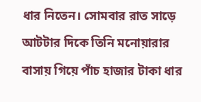ধার নিতেন। সোমবার রাত সাড়ে আটটার দিকে তিনি মনোয়ারার বাসায় গিয়ে পাঁচ হাজার টাকা ধার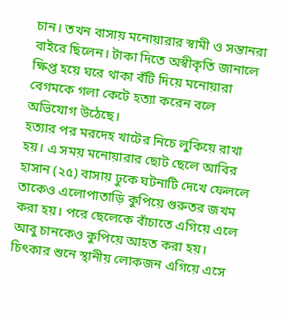চান। তখন বাসায় মনোয়ারার স্বামী ও সন্তানরা বাইরে ছিলেন। টাকা দিতে অস্বীকৃতি জানালে ক্ষিপ্ত হয়ে ঘরে থাকা বঁটি দিয়ে মনোয়ারা বেগমকে গলা কেটে হত্যা করেন বলে অভিযোগ উঠেছে।
হত্যার পর মরদেহ খাটের নিচে লুকিয়ে রাখা হয়। এ সময় মনোয়ারার ছোট ছেলে আবির হাসান (২৫) বাসায় ঢুকে ঘটনাটি দেখে ফেললে তাকেও এলোপাতাড়ি কুপিয়ে গুরুতর জখম করা হয়। পরে ছেলেকে বাঁচাতে এগিয়ে এলে আবু চানকেও কুপিয়ে আহত করা হয়।
চিৎকার শুনে স্থানীয় লোকজন এগিয়ে এসে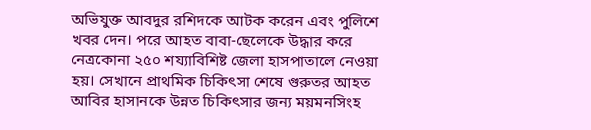অভিযুক্ত আবদুর রশিদকে আটক করেন এবং পুলিশে খবর দেন। পরে আহত বাবা-ছেলেকে উদ্ধার করে নেত্রকোনা ২৫০ শয্যাবিশিষ্ট জেলা হাসপাতালে নেওয়া হয়। সেখানে প্রাথমিক চিকিৎসা শেষে গুরুতর আহত আবির হাসানকে উন্নত চিকিৎসার জন্য ময়মনসিংহ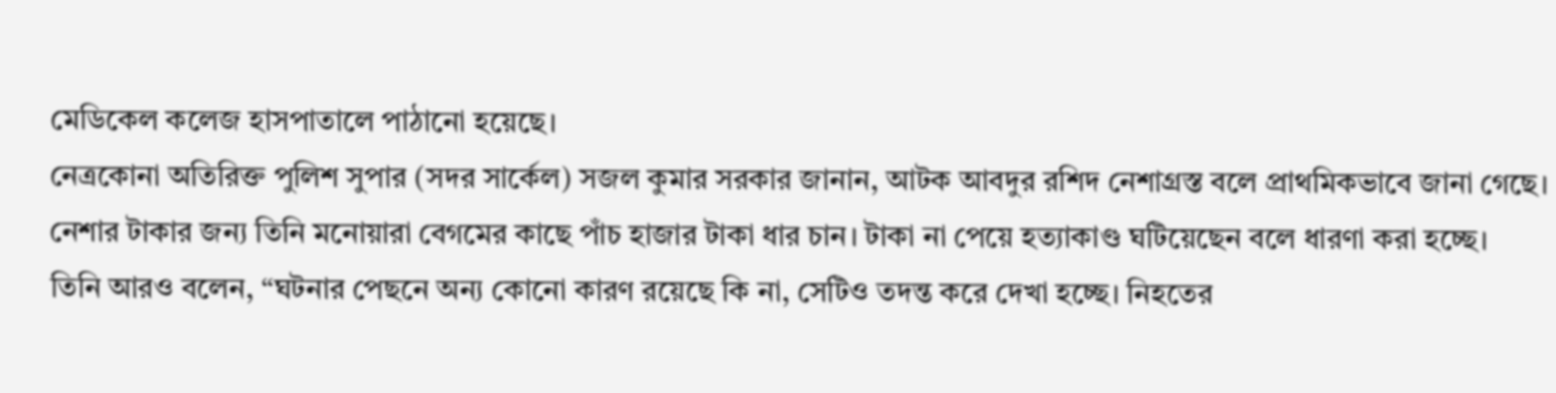মেডিকেল কলেজ হাসপাতালে পাঠানো হয়েছে।
নেত্রকোনা অতিরিক্ত পুলিশ সুপার (সদর সার্কেল) সজল কুমার সরকার জানান, আটক আবদুর রশিদ নেশাগ্রস্ত বলে প্রাথমিকভাবে জানা গেছে। নেশার টাকার জন্য তিনি মনোয়ারা বেগমের কাছে পাঁচ হাজার টাকা ধার চান। টাকা না পেয়ে হত্যাকাণ্ড ঘটিয়েছেন বলে ধারণা করা হচ্ছে।
তিনি আরও বলেন, “ঘটনার পেছনে অন্য কোনো কারণ রয়েছে কি না, সেটিও তদন্ত করে দেখা হচ্ছে। নিহতের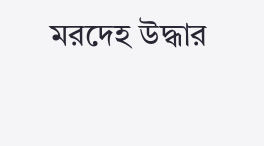মরদেহ উদ্ধার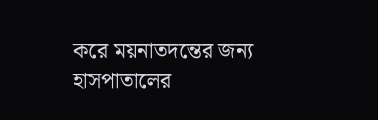করে ময়নাতদন্তের জন্য হাসপাতালের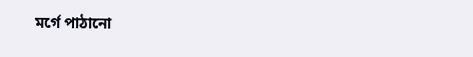মর্গে পাঠানো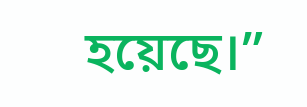হয়েছে।”